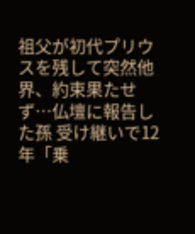祖父が初代プリウスを残して突然他界、約束果たせず…仏壇に報告した孫 受け継いで12年「乗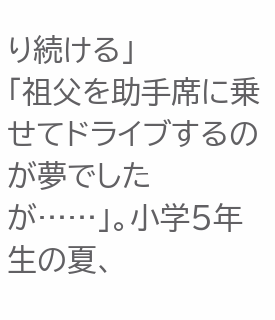り続ける」
「祖父を助手席に乗せてドライブするのが夢でしたが……」。小学5年生の夏、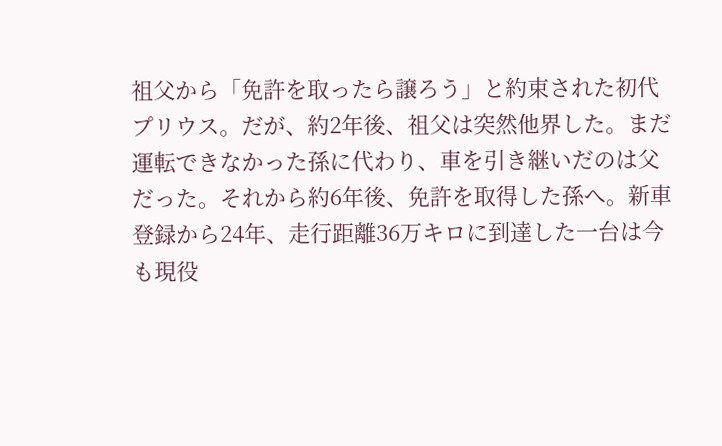祖父から「免許を取ったら譲ろう」と約束された初代プリウス。だが、約2年後、祖父は突然他界した。まだ運転できなかった孫に代わり、車を引き継いだのは父だった。それから約6年後、免許を取得した孫へ。新車登録から24年、走行距離36万キロに到達した一台は今も現役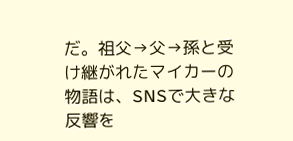だ。祖父→父→孫と受け継がれたマイカーの物語は、SNSで大きな反響を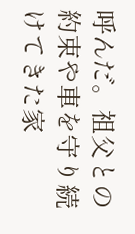呼んだ。祖父との約束や車を守り続けてきた家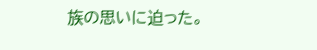族の思いに迫った。